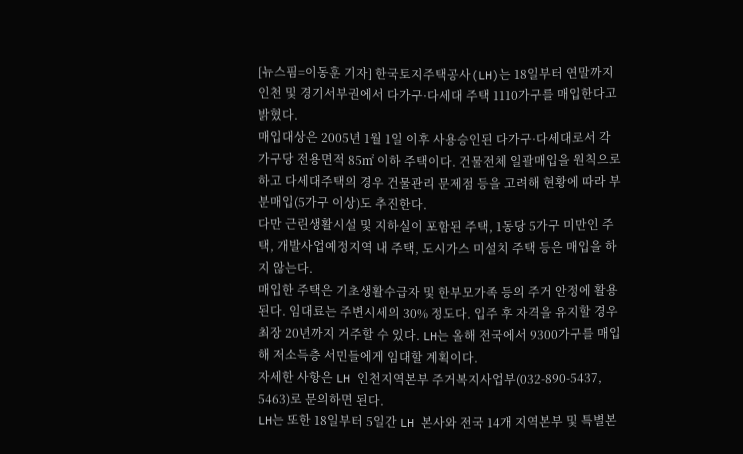[뉴스핌=이동훈 기자] 한국토지주택공사(LH)는 18일부터 연말까지 인천 및 경기서부권에서 다가구·다세대 주택 1110가구를 매입한다고 밝혔다.
매입대상은 2005년 1월 1일 이후 사용승인된 다가구·다세대로서 각 가구당 전용면적 85㎡ 이하 주택이다. 건물전체 일괄매입을 원칙으로 하고 다세대주택의 경우 건물관리 문제점 등을 고려해 현황에 따라 부분매입(5가구 이상)도 추진한다.
다만 근린생활시설 및 지하실이 포함된 주택, 1동당 5가구 미만인 주택, 개발사업예정지역 내 주택, 도시가스 미설치 주택 등은 매입을 하지 않는다.
매입한 주택은 기초생활수급자 및 한부모가족 등의 주거 안정에 활용된다. 임대료는 주변시세의 30% 정도다. 입주 후 자격을 유지할 경우 최장 20년까지 거주할 수 있다. LH는 올해 전국에서 9300가구를 매입해 저소득층 서민들에게 임대할 계획이다.
자세한 사항은 LH 인천지역본부 주거복지사업부(032-890-5437, 5463)로 문의하면 된다.
LH는 또한 18일부터 5일간 LH 본사와 전국 14개 지역본부 및 특별본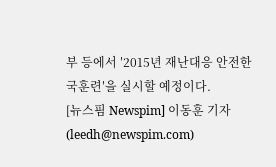부 등에서 ′2015년 재난대응 안전한국훈련′을 실시할 예정이다.
[뉴스핌 Newspim] 이동훈 기자 (leedh@newspim.com)